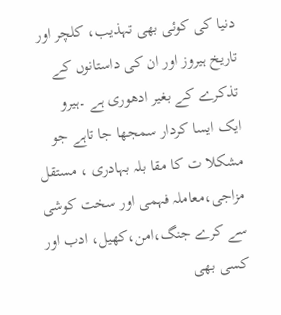دنیا کی کوئی بھی تہذیب، کلچر اور تاریخ ہیروز اور ان کی داستانوں کے تذکرے کے بغیر ادھوری ہے ۔ہیرو ایک ایسا کردار سمجھا جا تاہے جو مشکلا ت کا مقا بلہ بہادری ، مستقل مزاجی،معاملہ فہمی اور سخت کوشی سے کرے جنگ،امن،کھیل، ادب اور کسی بھی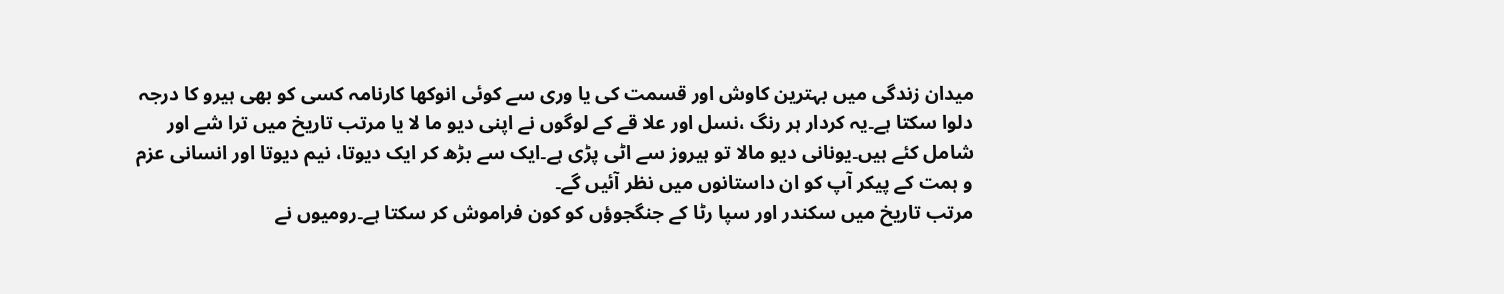میدان زندگی میں بہترین کاوش اور قسمت کی یا وری سے کوئی انوکھا کارنامہ کسی کو بھی ہیرو کا درجہ دلوا سکتا ہے۔یہ کردار ہر رنگ ،نسل اور علا قے کے لوگوں نے اپنی دیو ما لا یا مرتب تاریخ میں ترا شے اور شامل کئے ہیں۔یونانی دیو مالا تو ہیروز سے اٹی پڑی ہے۔ایک سے بڑھ کر ایک دیوتا، نیم دیوتا اور انسانی عزم و ہمت کے پیکر آپ کو ان داستانوں میں نظر آئیں گے۔
مرتب تاریخ میں سکندر اور سپا رٹا کے جنگجوؤں کو کون فراموش کر سکتا ہے۔رومیوں نے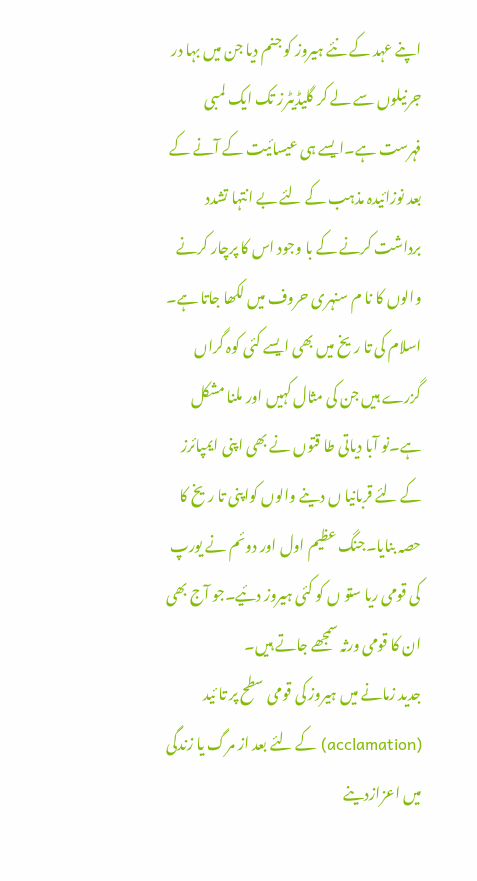اپنے عہد کے نئے ہیروز کو جنم دیا جن میں بہا در جرنیلوں سے لے کر گلیڈیٹرز تک ایک لمبی فہرست ہے۔ایسے ہی عیسائیت کے آنے کے بعد نوزائیدہ مذہب کے لئے بے انتہا تشدد برداشت کرنے کے با وجود اس کا پرچار کرنے والوں کا نا م سنہری حروف میں لکھا جاتا ہے۔ اسلام کی تا ریخ میں بھی ایسے کئی کوہ گراں گزرے ہیں جن کی مثال کہیں اور ملنا مشکل ہے۔نو آبا دیاتی طا قتوں نے بھی اپنی ایمپائرز کے لئے قربانیا ں دینے والوں کواپنی تا ریخ کا حصہ بنایا۔جنگ عظیم اول اور دوئم نے یورپ کی قومی ریا ستو ں کو کئی ہیروز دئیے۔جو آج بھی ان کا قومی ورثہ سمجھے جاتے ہیں۔
جدید زمانے میں ہیروز کی قومی سطح پر تا ئید (acclamation) کے لئے بعد از مرگ یا زندگی میں اعزازدینے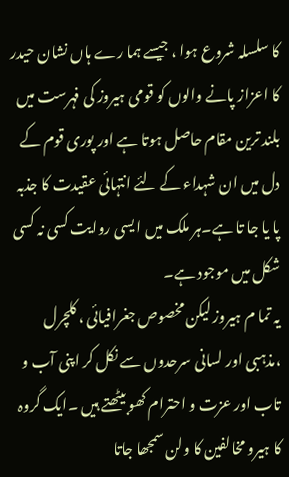کا سلسلہ شروع ہوا ، جیسے ہما رے ہاں نشان حیدر کا اعزاز پانے والوں کو قومی ہیروز کی فہرست میں بلند ترین مقام حاصل ہوتا ہے اور پوری قوم کے دل میں ان شہداء کے لئے انتہائی عقیدت کا جذبہ پا یا جا تا ہے۔ہر ملک میں ا یسی روایت کسی نہ کسی شکل میں موجود ہے۔
یہ تما م ہیروز لیکن مخصوص جغرافیائی ، کلچرل ،مذہبی اور لسانی سرحدوں سے نکل کر اپنی آب و تاب اور عزت و احترام کھو بیٹھتے ہیں ۔ایک گروہ کا ہیرو مخالفین کا ولن سمجھا جاتا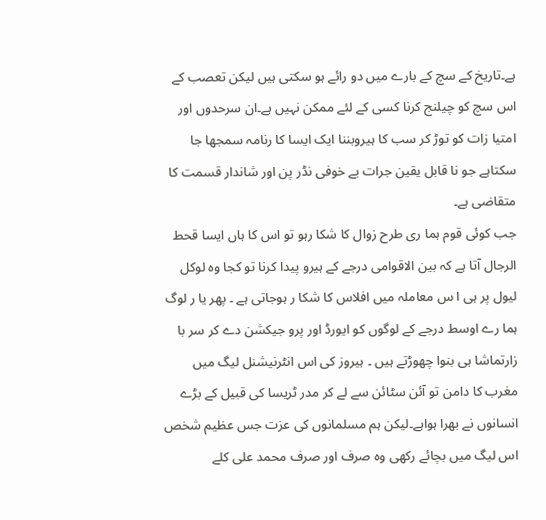ہے۔تاریخ کے سچ کے بارے میں دو رائے ہو سکتی ہیں لیکن تعصب کے اس سچ کو چیلنج کرنا کسی کے لئے ممکن نہیں ہے۔ان سرحدوں اور امتیا زات کو توڑ کر سب کا ہیروبننا ایک ایسا کا رنامہ سمجھا جا سکتاہے جو نا قابل یقین جرات بے خوفی نڈر پن اور شاندار قسمت کا متقاضی ہے۔
جب کوئی قوم ہما ری طرح زوال کا شکا رہو تو اس کا ہاں ایسا قحط الرجال آتا ہے کہ بین الاقوامی درجے کے ہیرو پیدا کرنا تو کجا وہ لوکل لیول پر ہی ا س معاملہ میں افلاس کا شکا ر ہوجاتی ہے ۔ پھر یا ر لوگ ہما رے اوسط درجے کے لوگوں کو ایورڈ اور پرو جیکشن دے کر سر با زارتماشا ہی بنوا چھوڑتے ہیں ۔ ہیروز کی اس انٹرنیشنل لیگ میں مغرب کا دامن تو آئن سٹائن سے لے کر مدر ٹریسا کی قبیل کے بڑے انسانوں نے بھرا ہواہے۔لیکن ہم مسلمانوں کی عزت جس عظیم شخص اس لیگ میں بچائے رکھی وہ صرف اور صرف محمد علی کلے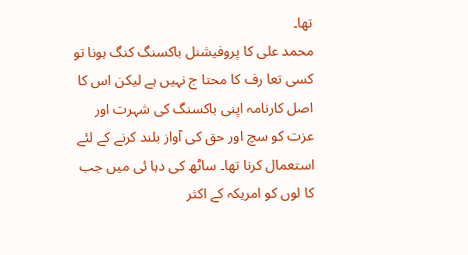تھا۔
محمد علی کا پروفیشنل باکسنگ کنگ ہونا تو کسی تعا رف کا محتا ج نہیں ہے لیکن اس کا اصل کارنامہ اپنی باکسنگ کی شہرت اور عزت کو سچ اور حق کی آواز بلند کرنے کے لئے استعمال کرنا تھا۔ ساٹھ کی دہا ئی میں جب کا لوں کو امریکہ کے اکثر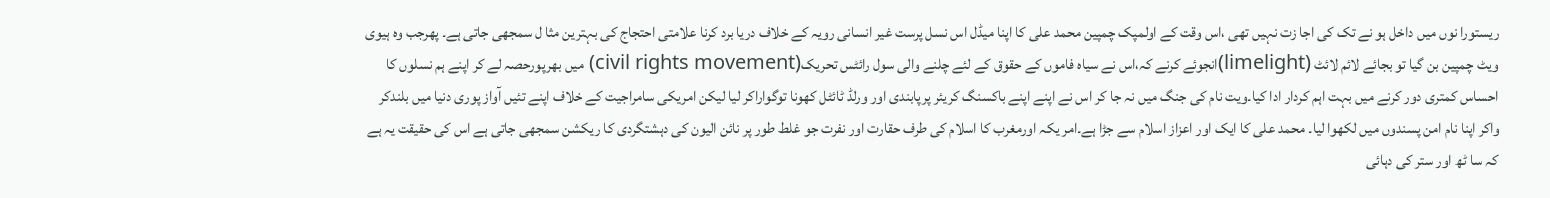ریستورا نوں میں داخل ہو نے تک کی اجا زت نہیں تھی ،اس وقت کے اولمپک چمپین محمد علی کا اپنا میڈل اس نسل پرست غیر انسانی رویہ کے خلاف دریا برد کرنا علامتی احتجاج کی بہترین مثا ل سمجھی جاتی ہے۔ پھرجب وہ ہیوی ویٹ چمپین بن گیا تو بجائے لائم لائٹ (limelight)انجوئے کرنے کہ،اس نے سیاہ فاموں کے حقوق کے لئے چلنے والی سول رائٹس تحریک(civil rights movement) میں بھرپورحصہ لے کر اپنے ہم نسلوں کا احساس کمتری دور کرنے میں بہت اہم کردار ادا کیا۔ویت نام کی جنگ میں نہ جا کر اس نے اپنے اپنے باکسنگ کریئر پرپابندی اور ورلڈ ٹائٹل کھونا توگواراکر لیا لیکن امریکی سامراجیت کے خلاف اپنے تئیں آواز پوری دنیا میں بلندکر واکر اپنا نام امن پسندوں میں لکھوا لیا۔ محمد علی کا ایک اور اعزاز اسلام سے جڑا ہے۔امر یکہ اورمغرب کا اسلام کی طرف حقارت اور نفرت جو غلط طور پر نائن الیون کی دہشتگردی کا ریکشن سمجھی جاتی ہے اس کی حقیقت یہ ہے کہ سا ٹھ اور ستر کی دہائی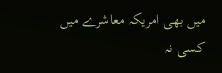میں بھی امریکہ معاشرے میں کسی نہ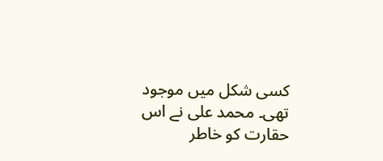کسی شکل میں موجود تھی۔ محمد علی نے اس حقارت کو خاطر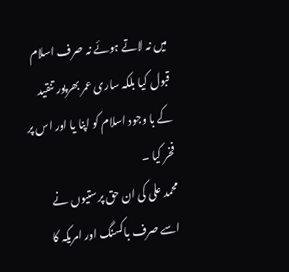میں نہ لاتے ہوئے نہ صرف اسلام قبول کیا بلکہ ساری عمر بھرپور تنقید کے با وجود اسلام کو اپنا یا اور اس پر فخر کیا ۔
محمد علی کی ان حق پرستیوں نے اسے صرف باکسنگ اور امریکہ کا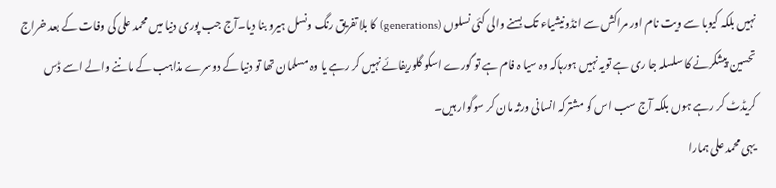نہیں بلکہ کیوبا سے ویت نام اور مراکش سے انڈونیشیاء تک بسنے والی کئی نسلوں (generations) کا بلا تفریق رنگ ونسل ہیرو بنا دیا۔آج جب پوری دنیا میں محمد علی کی وفات کے بعد خراج تحسین پیشکرنے کا سلسلہ جا ری ہے تویہ نہیں ہورہاکہ وہ سیا ہ فام ہے تو گورے اسکو گلوریفائے نہیں کر رہے یا وہ مسلمان تھا تو دنیا کے دوسرے مذاہب کے ماننے والے اسے ڈس کریڈٹ کر رہے ہوں بلکہ آج سب اس کو مشترکہ انسانی ورثہ مان کر سوگوار ہیں۔
یہی محمد علی ہمارا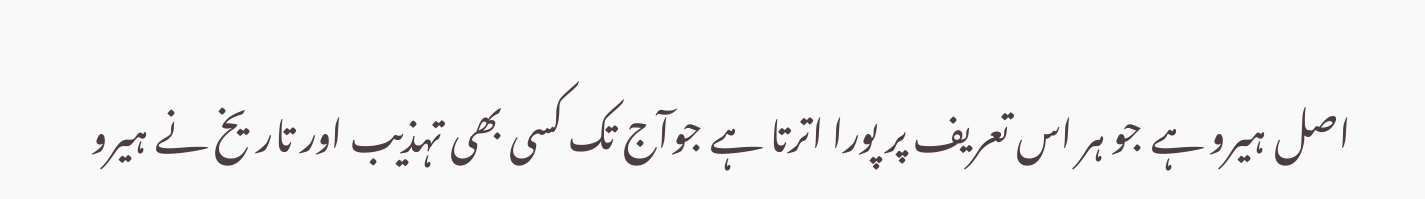اصل ہیرو ہے جو ہر اس تعریف پر پورا اترتا ہے جوآج تک کسی بھی تہذیب اور تاریخ نے ہیرو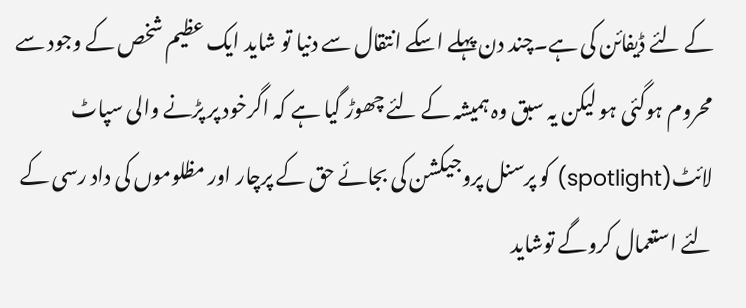کے لئے ڈیفائن کی ہے۔چند دن پہلے اسکے انتقال سے دنیا تو شاید ایک عظیم شخص کے وجود سے محروم ہوگئی ہو لیکن یہ سبق وہ ہمیشہ کے لئے چھوڑ گیا ہے کہ اگرخود پر پڑنے والی سپاٹ لائٹ(spotlight) کو پرسنل پروجیکشن کی بجائے حق کے پرچار اور مظلوموں کی داد رسی کے لئے استعمال کروگے توشاید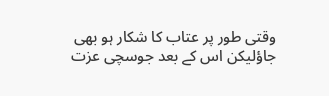وقتی طور پر عتاب کا شکار ہو بھی جاؤلیکن اس کے بعد جوسچی عزت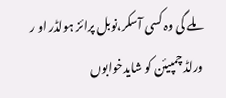ملے گی وہ کسی آسکر،نوبل پرائز ہولڈر او ر ورلڈ چمپیئن کو شایدخوابوں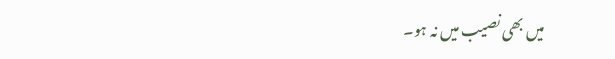میں بھی نصیب میں نہ ہو۔